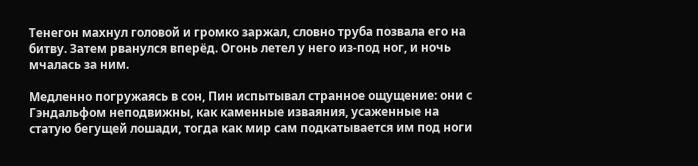Тенегон махнул головой и громко заржал, словно труба позвала его на битву. Затем рванулся вперёд. Огонь летел у него из-под ног, и ночь мчалась за ним.

Медленно погружаясь в сон, Пин испытывал странное ощущение: они с Гэндальфом неподвижны, как каменные изваяния, усаженные на статую бегущей лошади, тогда как мир сам подкатывается им под ноги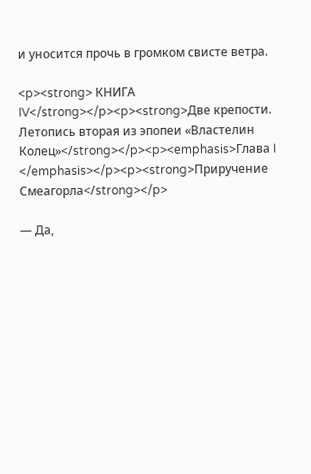и уносится прочь в громком свисте ветра.

<p><strong> КНИГА IV</strong></p><p><strong>Две крепости. Летопись вторая из эпопеи «Властелин Колец»</strong></p><p><emphasis>Глава I </emphasis></p><p><strong>Приручение Смеагорла</strong></p>

— Да,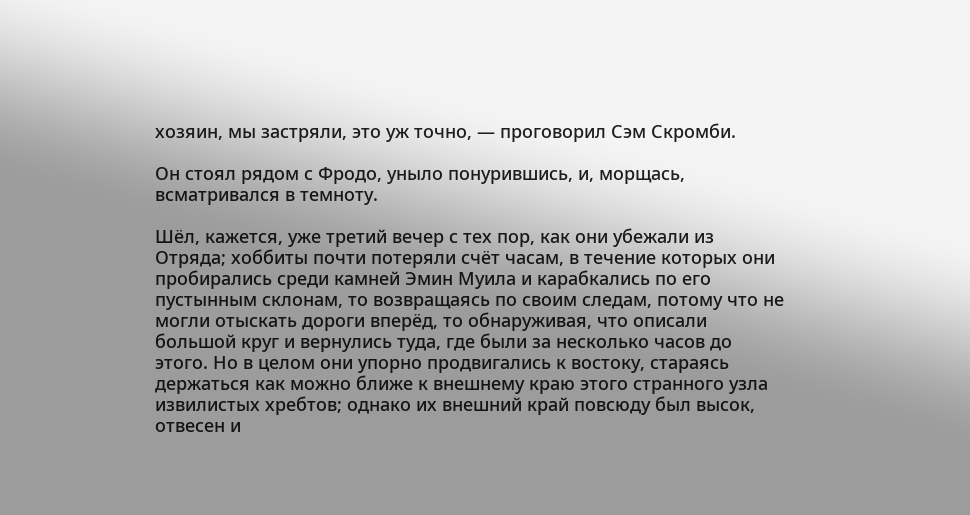хозяин, мы застряли, это уж точно, — проговорил Сэм Скромби.

Он стоял рядом с Фродо, уныло понурившись, и, морщась, всматривался в темноту.

Шёл, кажется, уже третий вечер с тех пор, как они убежали из Отряда; хоббиты почти потеряли счёт часам, в течение которых они пробирались среди камней Эмин Муила и карабкались по его пустынным склонам, то возвращаясь по своим следам, потому что не могли отыскать дороги вперёд, то обнаруживая, что описали большой круг и вернулись туда, где были за несколько часов до этого. Но в целом они упорно продвигались к востоку, стараясь держаться как можно ближе к внешнему краю этого странного узла извилистых хребтов; однако их внешний край повсюду был высок, отвесен и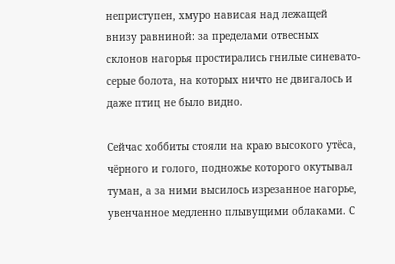неприступен, хмуро нависая над лежащей внизу равниной: за пределами отвесных склонов нагорья простирались гнилые синевато-серые болота, на которых ничто не двигалось и даже птиц не было видно.

Сейчас хоббиты стояли на краю высокого утёса, чёрного и голого, подножье которого окутывал туман, а за ними высилось изрезанное нагорье, увенчанное медленно плывущими облаками. С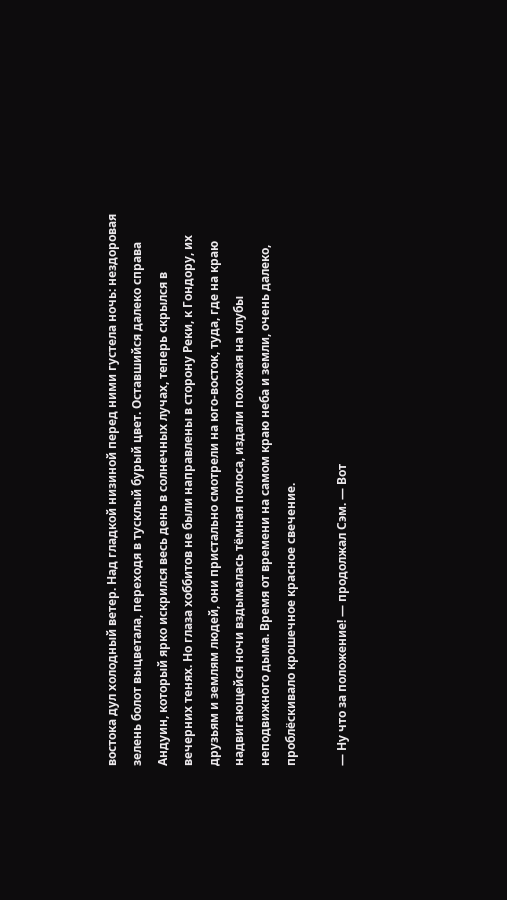востока дул холодный ветер. Над гладкой низиной перед ними густела ночь: нездоровая зелень болот выцветала, переходя в тусклый бурый цвет. Оставшийся далеко справа Андуин, который ярко искрился весь день в солнечных лучах, теперь скрылся в вечерних тенях. Но глаза хоббитов не были направлены в сторону Реки, к Гондору, их друзьям и землям людей, они пристально смотрели на юго-восток, туда, где на краю надвигающейся ночи вздымалась тёмная полоса, издали похожая на клубы неподвижного дыма. Время от времени на самом краю неба и земли, очень далеко, проблёскивало крошечное красное свечение.

— Ну что за положение! — продолжал Сэм. — Вот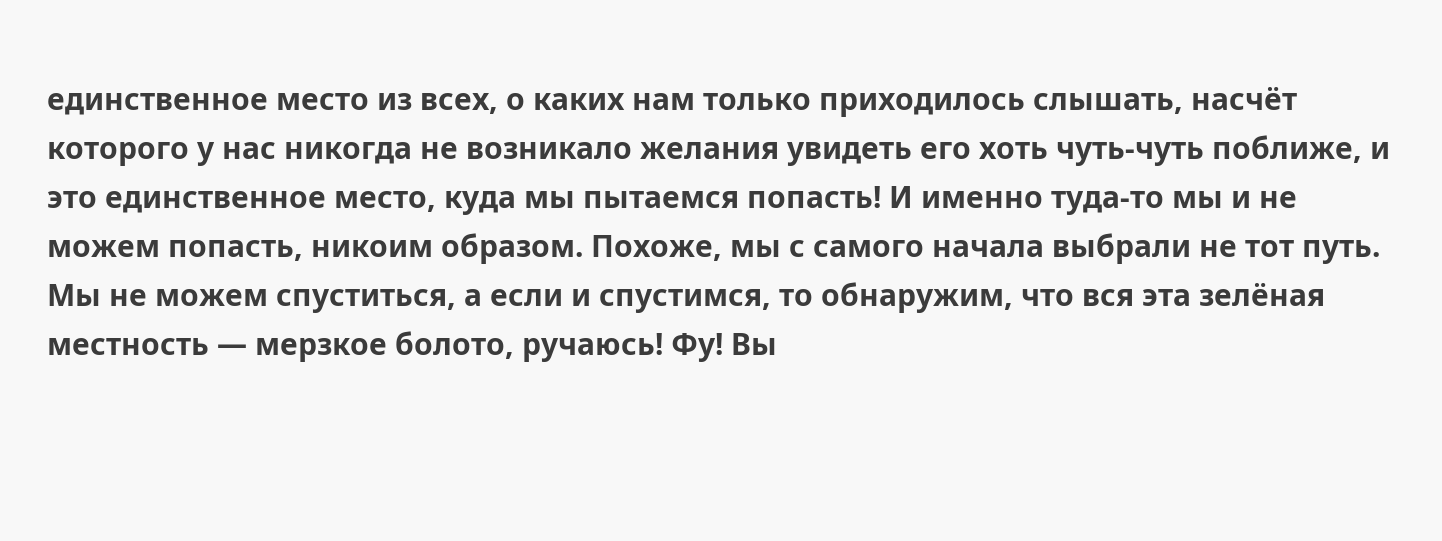единственное место из всех, о каких нам только приходилось слышать, насчёт которого у нас никогда не возникало желания увидеть его хоть чуть-чуть поближе, и это единственное место, куда мы пытаемся попасть! И именно туда-то мы и не можем попасть, никоим образом. Похоже, мы с самого начала выбрали не тот путь. Мы не можем спуститься, а если и спустимся, то обнаружим, что вся эта зелёная местность — мерзкое болото, ручаюсь! Фу! Вы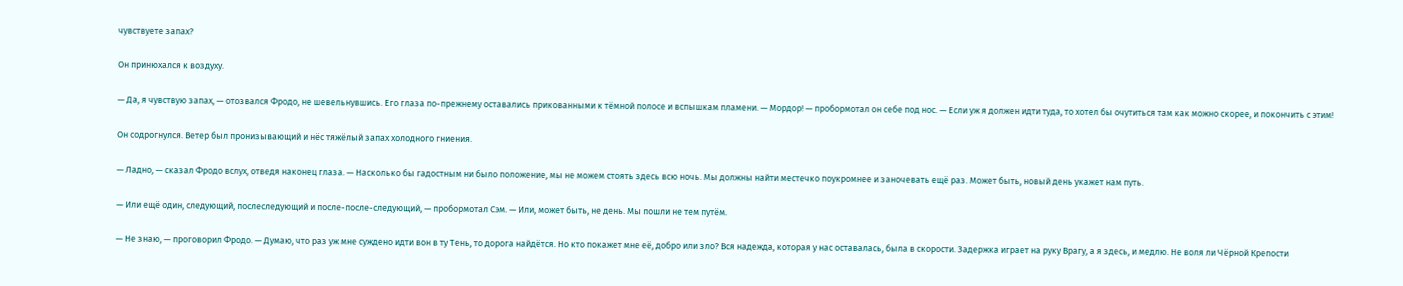чувствуете запах?

Он принюхался к воздуху.

— Да, я чувствую запах, — отозвался Фродо, не шевельнувшись. Его глаза по-прежнему оставались прикованными к тёмной полосе и вспышкам пламени. — Мордор! — пробормотал он себе под нос. — Если уж я должен идти туда, то хотел бы очутиться там как можно скорее, и покончить с этим!

Он содрогнулся. Ветер был пронизывающий и нёс тяжёлый запах холодного гниения.

— Ладно, — сказал Фродо вслух, отведя наконец глаза. — Насколько бы гадостным ни было положение, мы не можем стоять здесь всю ночь. Мы должны найти местечко поукромнее и заночевать ещё раз. Может быть, новый день укажет нам путь.

— Или ещё один, следующий, послеследующий и после-после-следующий, — пробормотал Сэм. — Или, может быть, не день. Мы пошли не тем путём.

— Не знаю, — проговорил Фродо. — Думаю, что раз уж мне суждено идти вон в ту Тень, то дорога найдётся. Но кто покажет мне её, добро или зло? Вся надежда, которая у нас оставалась, была в скорости. Задержка играет на руку Врагу, а я здесь, и медлю. Не воля ли Чёрной Крепости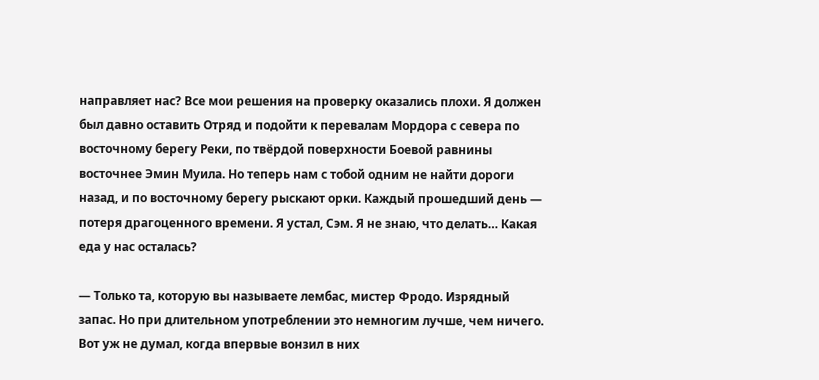направляет нас? Все мои решения на проверку оказались плохи. Я должен был давно оставить Отряд и подойти к перевалам Мордора с севера по восточному берегу Реки, по твёрдой поверхности Боевой равнины восточнее Эмин Муила. Но теперь нам с тобой одним не найти дороги назад, и по восточному берегу рыскают орки. Каждый прошедший день — потеря драгоценного времени. Я устал, Сэм. Я не знаю, что делать… Какая еда у нас осталась?

— Только та, которую вы называете лембас, мистер Фродо. Изрядный запас. Но при длительном употреблении это немногим лучше, чем ничего. Вот уж не думал, когда впервые вонзил в них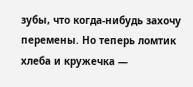зубы, что когда-нибудь захочу перемены. Но теперь ломтик хлеба и кружечка —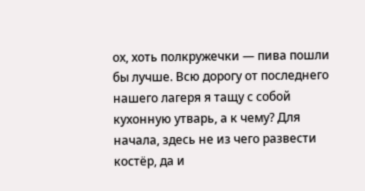ох, хоть полкружечки — пива пошли бы лучше. Всю дорогу от последнего нашего лагеря я тащу с собой кухонную утварь, а к чему? Для начала, здесь не из чего развести костёр, да и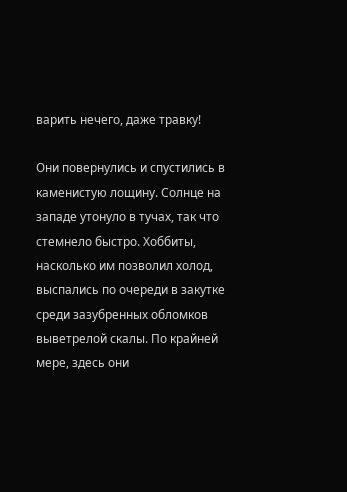варить нечего, даже травку!

Они повернулись и спустились в каменистую лощину. Солнце на западе утонуло в тучах, так что стемнело быстро. Хоббиты, насколько им позволил холод, выспались по очереди в закутке среди зазубренных обломков выветрелой скалы. По крайней мере, здесь они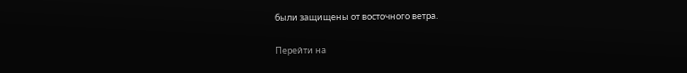были защищены от восточного ветра.

Перейти на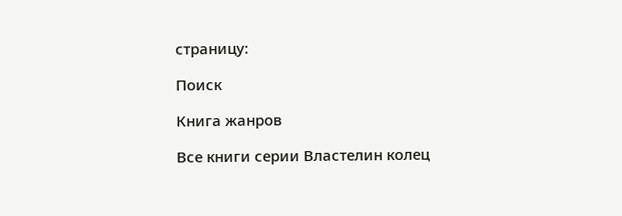страницу:

Поиск

Книга жанров

Все книги серии Властелин колец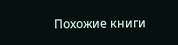Похожие книги